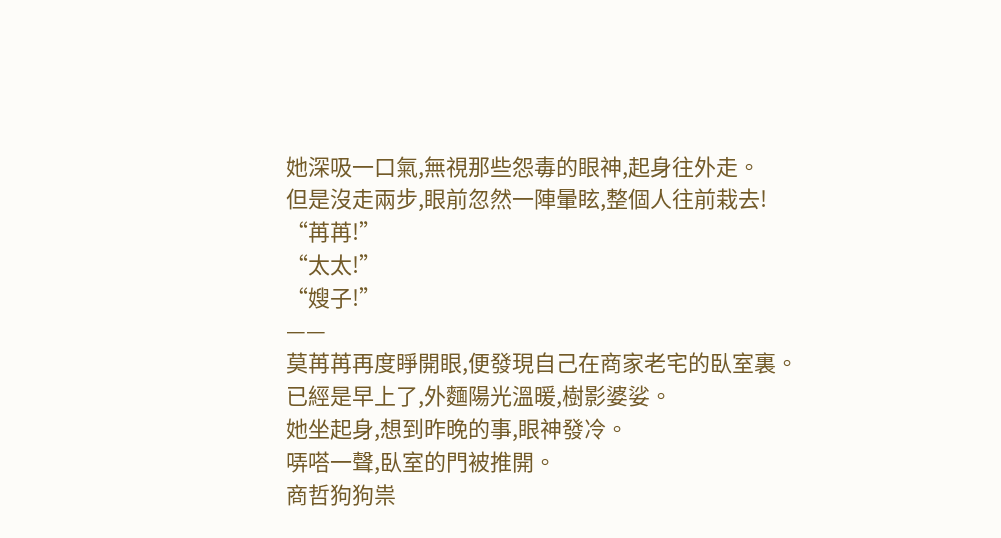她深吸一口氣,無視那些怨毒的眼神,起身往外走。
但是沒走兩步,眼前忽然一陣暈眩,整個人往前栽去!
“苒苒!”
“太太!”
“嫂子!”
——
莫苒苒再度睜開眼,便發現自己在商家老宅的臥室裏。
已經是早上了,外麵陽光溫暖,樹影婆娑。
她坐起身,想到昨晚的事,眼神發冷。
哢嗒一聲,臥室的門被推開。
商哲狗狗祟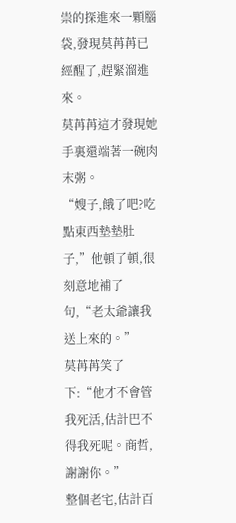祟的探進來一顆腦袋,發現莫苒苒已經醒了,趕緊溜進來。
莫苒苒這才發現她手裏還端著一碗肉末粥。
“嫂子,餓了吧?吃點東西墊墊肚子,”他頓了頓,很刻意地補了句,“老太爺讓我送上來的。”
莫苒苒笑了下:“他才不會管我死活,估計巴不得我死呢。商哲,謝謝你。”
整個老宅,估計百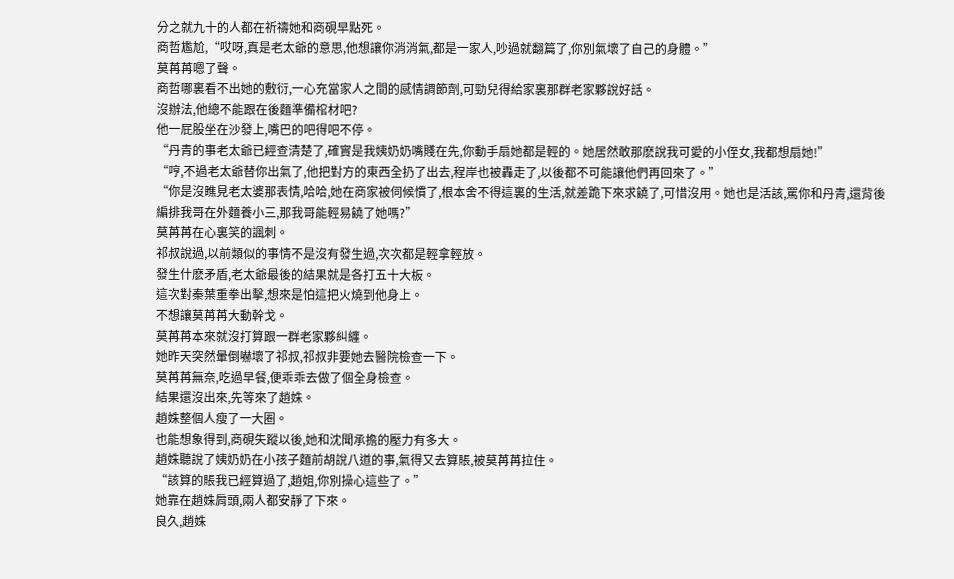分之就九十的人都在祈禱她和商硯早點死。
商哲尷尬,“哎呀,真是老太爺的意思,他想讓你消消氣,都是一家人,吵過就翻篇了,你別氣壞了自己的身體。”
莫苒苒嗯了聲。
商哲哪裏看不出她的敷衍,一心充當家人之間的感情調節劑,可勁兒得給家裏那群老家夥說好話。
沒辦法,他總不能跟在後麵準備棺材吧?
他一屁股坐在沙發上,嘴巴的吧得吧不停。
“丹青的事老太爺已經查清楚了,確實是我姨奶奶嘴賤在先,你動手扇她都是輕的。她居然敢那麽說我可愛的小侄女,我都想扇她!”
“哼,不過老太爺替你出氣了,他把對方的東西全扔了出去,程岸也被轟走了,以後都不可能讓他們再回來了。”
“你是沒瞧見老太婆那表情,哈哈,她在商家被伺候慣了,根本舍不得這裏的生活,就差跪下來求饒了,可惜沒用。她也是活該,罵你和丹青,還背後編排我哥在外麵養小三,那我哥能輕易饒了她嗎?”
莫苒苒在心裏笑的諷刺。
祁叔說過,以前類似的事情不是沒有發生過,次次都是輕拿輕放。
發生什麽矛盾,老太爺最後的結果就是各打五十大板。
這次對秦葉重拳出擊,想來是怕這把火燒到他身上。
不想讓莫苒苒大動幹戈。
莫苒苒本來就沒打算跟一群老家夥糾纏。
她昨天突然暈倒嚇壞了祁叔,祁叔非要她去醫院檢查一下。
莫苒苒無奈,吃過早餐,便乖乖去做了個全身檢查。
結果還沒出來,先等來了趙姝。
趙姝整個人瘦了一大圈。
也能想象得到,商硯失蹤以後,她和沈聞承擔的壓力有多大。
趙姝聽說了姨奶奶在小孩子麵前胡說八道的事,氣得又去算賬,被莫苒苒拉住。
“該算的賬我已經算過了,趙姐,你別操心這些了。”
她靠在趙姝肩頭,兩人都安靜了下來。
良久,趙姝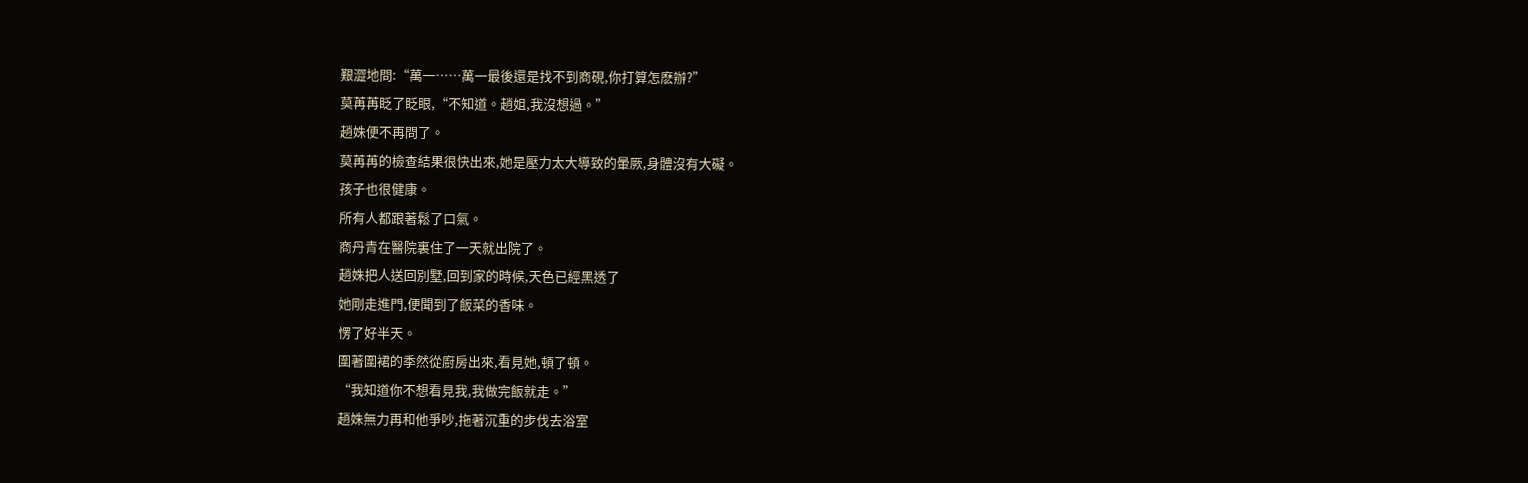艱澀地問:“萬一……萬一最後還是找不到商硯,你打算怎麽辦?”
莫苒苒眨了眨眼,“不知道。趙姐,我沒想過。”
趙姝便不再問了。
莫苒苒的檢查結果很快出來,她是壓力太大導致的暈厥,身體沒有大礙。
孩子也很健康。
所有人都跟著鬆了口氣。
商丹青在醫院裏住了一天就出院了。
趙姝把人送回別墅,回到家的時候,天色已經黑透了
她剛走進門,便聞到了飯菜的香味。
愣了好半天。
圍著圍裙的季然從廚房出來,看見她,頓了頓。
“我知道你不想看見我,我做完飯就走。”
趙姝無力再和他爭吵,拖著沉重的步伐去浴室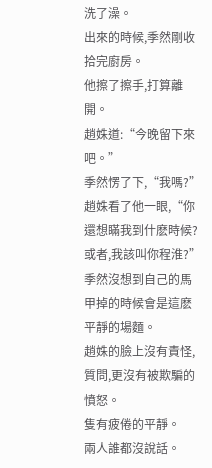洗了澡。
出來的時候,季然剛收拾完廚房。
他擦了擦手,打算離開。
趙姝道:“今晚留下來吧。”
季然愣了下,“我嗎?”
趙姝看了他一眼,“你還想瞞我到什麽時候?或者,我該叫你程淮?”
季然沒想到自己的馬甲掉的時候會是這麽平靜的場麵。
趙姝的臉上沒有責怪,質問,更沒有被欺騙的憤怒。
隻有疲倦的平靜。
兩人誰都沒說話。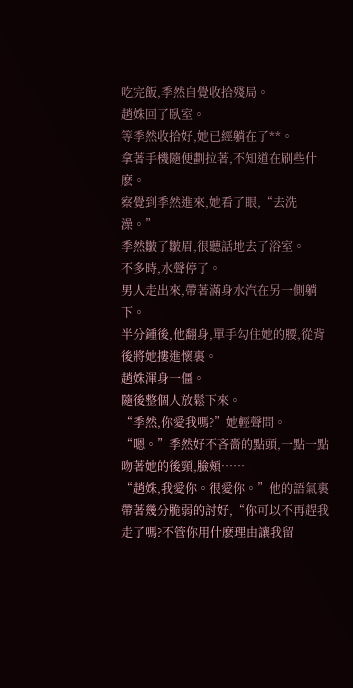吃完飯,季然自覺收拾殘局。
趙姝回了臥室。
等季然收拾好,她已經躺在了**。
拿著手機隨便劃拉著,不知道在刷些什麽。
察覺到季然進來,她看了眼,“去洗澡。”
季然皺了皺眉,很聽話地去了浴室。
不多時,水聲停了。
男人走出來,帶著滿身水汽在另一側躺下。
半分鍾後,他翻身,單手勾住她的腰,從背後將她摟進懷裏。
趙姝渾身一僵。
隨後整個人放鬆下來。
“季然,你愛我嗎?”她輕聲問。
“嗯。”季然好不吝嗇的點頭,一點一點吻著她的後頸,臉頰……
“趙姝,我愛你。很愛你。”他的語氣裏帶著幾分脆弱的討好,“你可以不再趕我走了嗎?不管你用什麽理由讓我留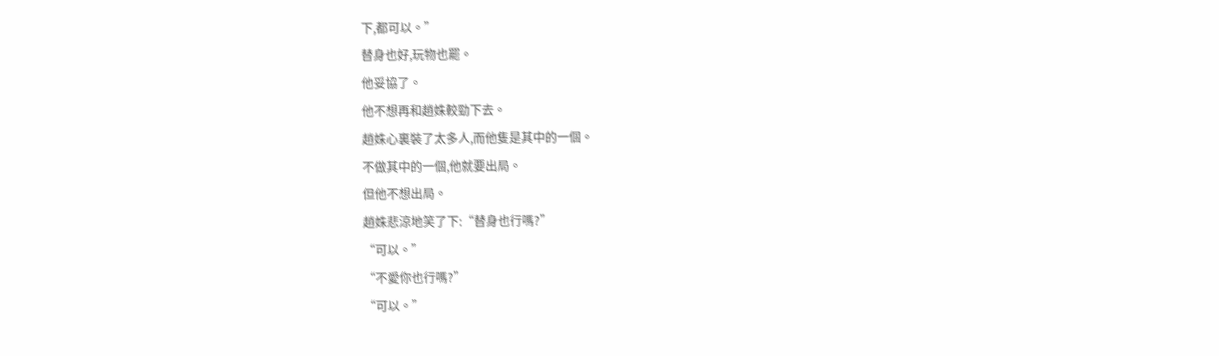下,都可以。”
替身也好,玩物也罷。
他妥協了。
他不想再和趙姝較勁下去。
趙姝心裏裝了太多人,而他隻是其中的一個。
不做其中的一個,他就要出局。
但他不想出局。
趙姝悲涼地笑了下:“替身也行嗎?”
“可以。”
“不愛你也行嗎?”
“可以。”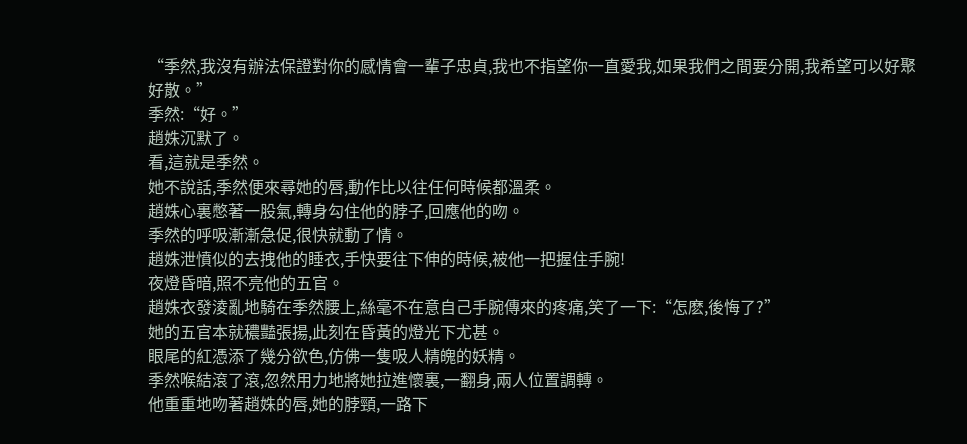“季然,我沒有辦法保證對你的感情會一輩子忠貞,我也不指望你一直愛我,如果我們之間要分開,我希望可以好聚好散。”
季然:“好。”
趙姝沉默了。
看,這就是季然。
她不說話,季然便來尋她的唇,動作比以往任何時候都溫柔。
趙姝心裏憋著一股氣,轉身勾住他的脖子,回應他的吻。
季然的呼吸漸漸急促,很快就動了情。
趙姝泄憤似的去拽他的睡衣,手快要往下伸的時候,被他一把握住手腕!
夜燈昏暗,照不亮他的五官。
趙姝衣發淩亂地騎在季然腰上,絲毫不在意自己手腕傳來的疼痛,笑了一下:“怎麽,後悔了?”
她的五官本就穠豔張揚,此刻在昏黃的燈光下尤甚。
眼尾的紅憑添了幾分欲色,仿佛一隻吸人精魄的妖精。
季然喉結滾了滾,忽然用力地將她拉進懷裏,一翻身,兩人位置調轉。
他重重地吻著趙姝的唇,她的脖頸,一路下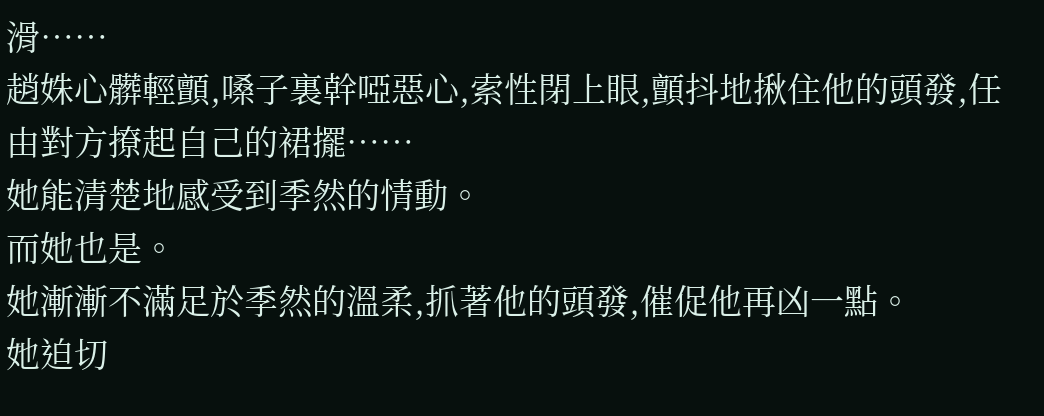滑……
趙姝心髒輕顫,嗓子裏幹啞惡心,索性閉上眼,顫抖地揪住他的頭發,任由對方撩起自己的裙擺……
她能清楚地感受到季然的情動。
而她也是。
她漸漸不滿足於季然的溫柔,抓著他的頭發,催促他再凶一點。
她迫切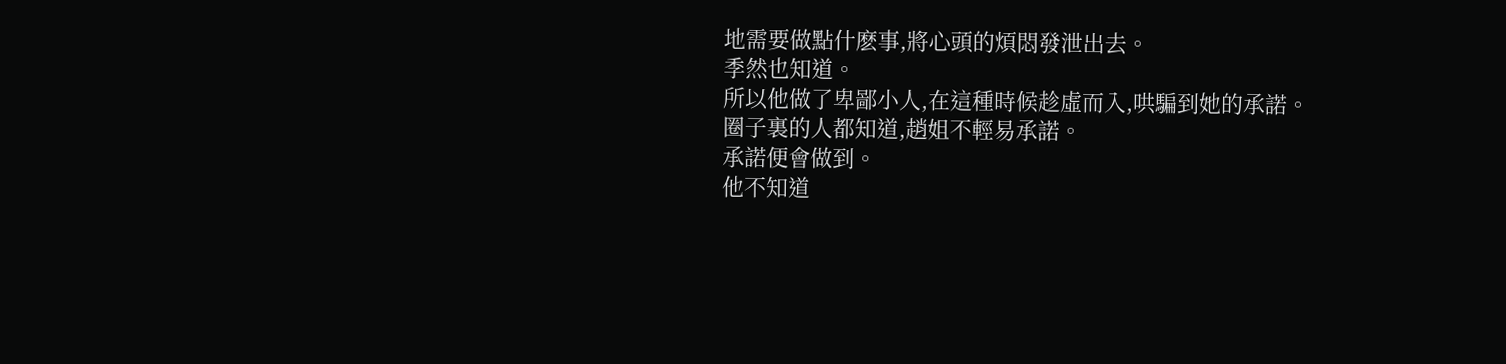地需要做點什麽事,將心頭的煩悶發泄出去。
季然也知道。
所以他做了卑鄙小人,在這種時候趁虛而入,哄騙到她的承諾。
圈子裏的人都知道,趙姐不輕易承諾。
承諾便會做到。
他不知道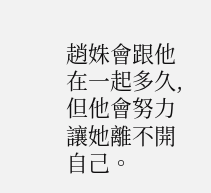趙姝會跟他在一起多久,但他會努力讓她離不開自己。